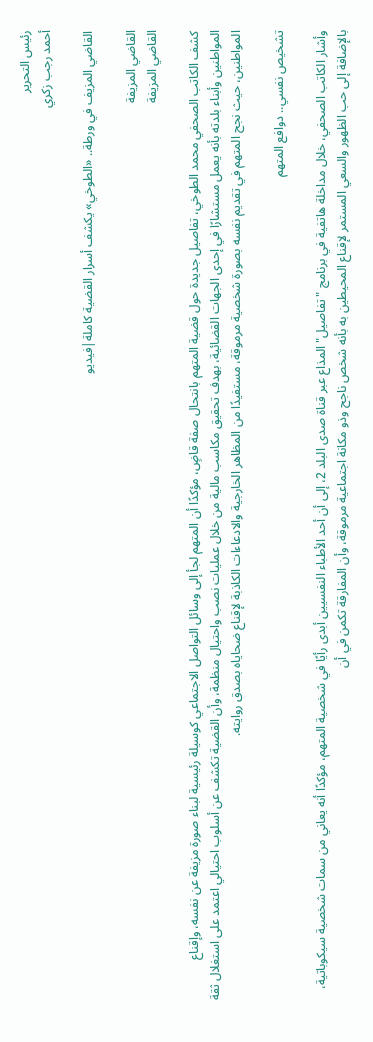رئيس التحرير
أحمد رجب زكري

القاضي المزيف في ورطة.. «الطوخي» يكشف أسرار القضية كاملة|فيديو

القاضي المزيفة
القاضي المزيفة

كشف الكاتب الصحفي محمد الطوخي، تفاصيل جديدة حول قضية المتهم بانتحال صفة قاضٍ، مؤكدًا أن المتهم لجأ إلى وسائل التواصل الاجتماعي كوسيلة رئيسية لبناء صورة مزيفة عن نفسه، وإقناع المواطنين وأبناء بلدته بأنه يعمل مستشارًا في إحدى الجهات القضائية، بهدف تحقيق مكاسب مالية من خلال عمليات نصب واحتيال منظمة، وأن القضية تكشف عن أسلوب احتيالي اعتمد على استغلال ثقة المواطنين، حيث نجح المتهم في تقديم نفسه بصورة شخصية مرموقة، مستفيدًا من المظاهر الخارجية والادعاءات الكاذبة لإقناع ضحاياه بصدق روايته.

تشخيص نفسي.. دوافع المتهم

وأشار الكاتب الصحفي، خلال مداخلة هاتفية في برنامج "تفاصيل" المذاع عبر قناة صدى البلد 2، إلى أن أحد الأطباء النفسيين أبدى رأيًا في شخصية المتهم، مؤكدًا أنه يعاني من سمات شخصية سيكوباتية، بالإضافة إلى حب الظهور والسعي المستمر لإقناع المحيطين به بأنه شخص ناجح وذو مكانة اجتماعية مرموقة، وأن المفارقة تكمن في أن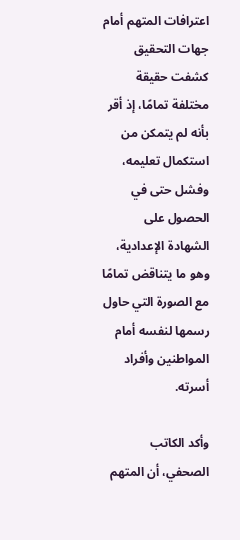اعترافات المتهم أمام جهات التحقيق كشفت حقيقة مختلفة تمامًا، إذ أقر بأنه لم يتمكن من استكمال تعليمه، وفشل حتى في الحصول على الشهادة الإعدادية، وهو ما يتناقض تمامًا مع الصورة التي حاول رسمها لنفسه أمام المواطنين وأفراد أسرته.

وأكد الكاتب الصحفي، أن المتهم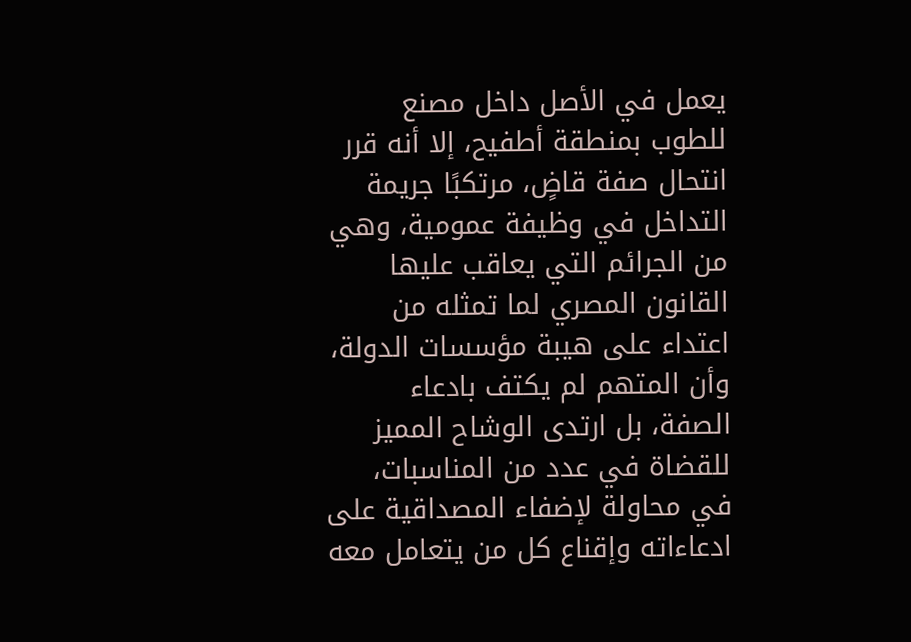يعمل في الأصل داخل مصنع للطوب بمنطقة أطفيح، إلا أنه قرر انتحال صفة قاضٍ، مرتكبًا جريمة التداخل في وظيفة عمومية، وهي من الجرائم التي يعاقب عليها القانون المصري لما تمثله من اعتداء على هيبة مؤسسات الدولة، وأن المتهم لم يكتف بادعاء الصفة، بل ارتدى الوشاح المميز للقضاة في عدد من المناسبات، في محاولة لإضفاء المصداقية على ادعاءاته وإقناع كل من يتعامل معه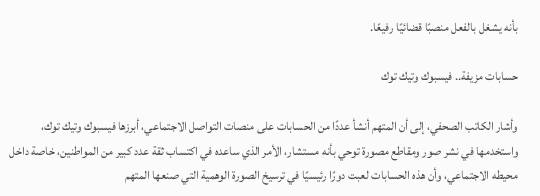بأنه يشغل بالفعل منصبًا قضائيًا رفيعًا.

حسابات مزيفة.. فيسبوك وتيك توك

وأشار الكاتب الصحفي، إلى أن المتهم أنشأ عددًا من الحسابات على منصات التواصل الاجتماعي، أبرزها فيسبوك وتيك توك، واستخدمها في نشر صور ومقاطع مصورة توحي بأنه مستشار، الأمر الذي ساعده في اكتساب ثقة عدد كبير من المواطنين، خاصة داخل محيطه الاجتماعي، وأن هذه الحسابات لعبت دورًا رئيسيًا في ترسيخ الصورة الوهمية التي صنعها المتهم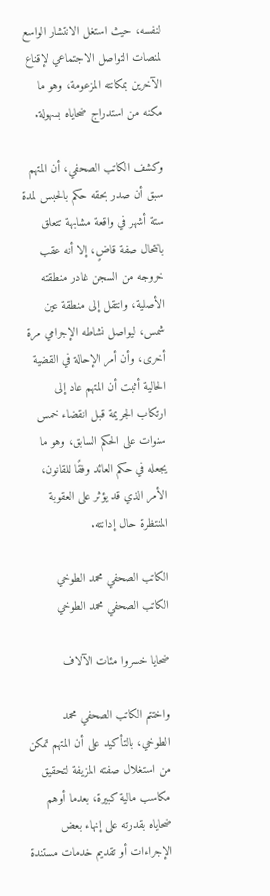لنفسه، حيث استغل الانتشار الواسع لمنصات التواصل الاجتماعي لإقناع الآخرين بمكانته المزعومة، وهو ما مكنه من استدراج ضحاياه بسهولة.

وكشف الكاتب الصحفي، أن المتهم سبق أن صدر بحقه حكم بالحبس لمدة ستة أشهر في واقعة مشابهة تتعلق بانتحال صفة قاضٍ، إلا أنه عقب خروجه من السجن غادر منطقته الأصلية، وانتقل إلى منطقة عين شمس، ليواصل نشاطه الإجرامي مرة أخرى، وأن أمر الإحالة في القضية الحالية أثبت أن المتهم عاد إلى ارتكاب الجريمة قبل انقضاء خمس سنوات على الحكم السابق، وهو ما يجعله في حكم العائد وفقًا للقانون، الأمر الذي قد يؤثر على العقوبة المنتظرة حال إدانته.

الكاتب الصحفي محمد الطوخي
الكاتب الصحفي محمد الطوخي

ضحايا خسروا مئات الآلاف

واختتم الكاتب الصحفي محمد الطوخي، بالتأكيد على أن المتهم تمكن من استغلال صفته المزيفة لتحقيق مكاسب مالية كبيرة، بعدما أوهم ضحاياه بقدرته على إنهاء بعض الإجراءات أو تقديم خدمات مستندة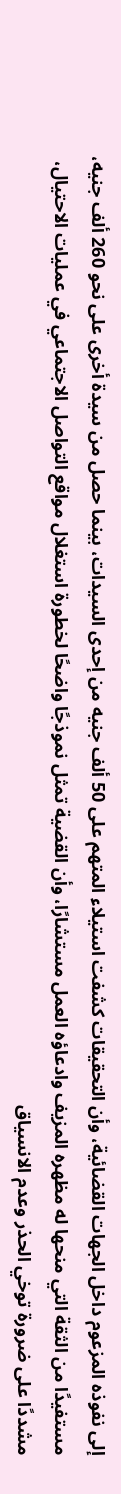إلى نفوذه المزعوم داخل الجهات القضائية، وأن التحقيقات كشفت استيلاء المتهم على 50 ألف جنيه من إحدى السيدات، بينما حصل من سيدة أخرى على نحو 260 ألف جنيه، مستفيدًا من الثقة التي منحها له مظهره المزيف وادعاؤه العمل مستشارًا، وأن القضية تمثل نموذجًا واضحًا لخطورة استغلال مواقع التواصل الاجتماعي في عمليات الاحتيال، مشددًا على ضرورة توخي الحذر وعدم الانسياق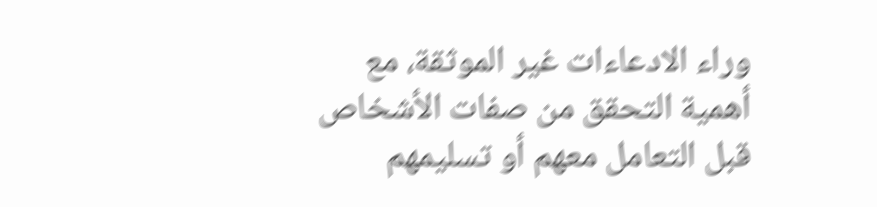وراء الادعاءات غير الموثقة، مع أهمية التحقق من صفات الأشخاص قبل التعامل معهم أو تسليمهم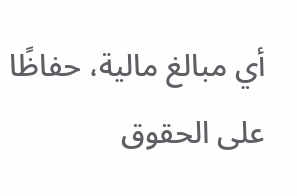أي مبالغ مالية، حفاظًا على الحقوق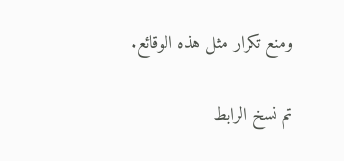ومنع تكرار مثل هذه الوقائع.

تم نسخ الرابط